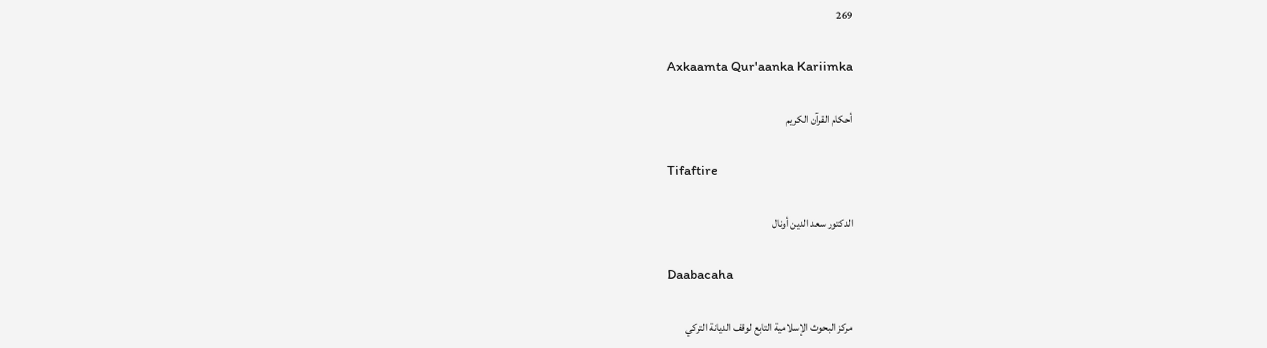269

Axkaamta Qur'aanka Kariimka

أحكام القرآن الكريم

Tifaftire

الدكتور سعد الدين أونال

Daabacaha

مركز البحوث الإسلامية التابع لوقف الديانة التركي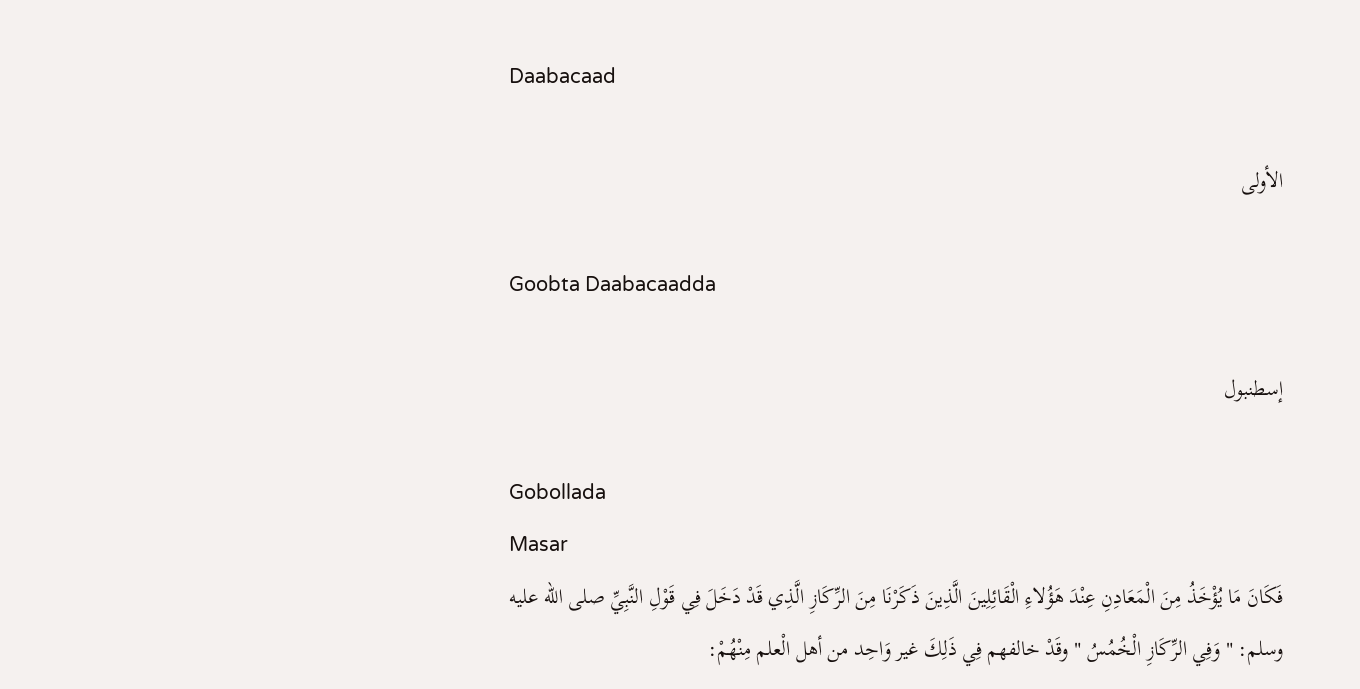Daabacaad

الأولى

Goobta Daabacaadda

إسطنبول

Gobollada
Masar
فَكَانَ مَا يُؤْخَذُ مِنَ الْمَعَادِنِ عِنْدَ هَؤُلاءِ الْقَائِلِينَ الَّذِينَ ذَكَرْنَا مِنَ الرِّكَازِ الَّذِي قَدْ دَخَلَ فِي قَوْلِ النَّبِيِّ صلى الله عليه وسلم: " وَفِي الرِّكَازِ الْخُمُسُ " وقَدْ خالفهم فِي ذَلِكَ غير وَاحِد من أهل الْعلم مِنْهُمْ: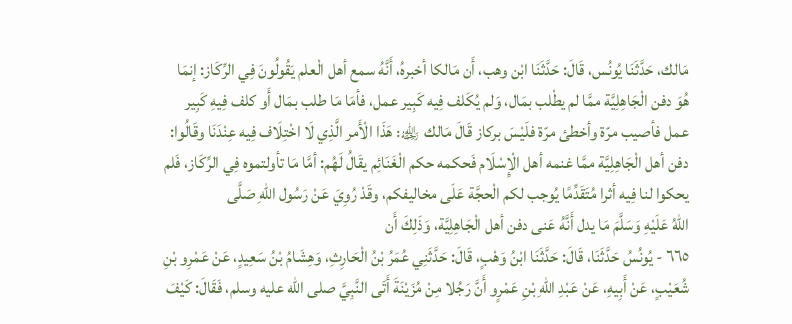مَالك، حَدَّثَنَا يُونُس، قَالَ: حَدَّثَنَا ابْن وهب، أَن مَالكا أخبرهُ، أَنَّهُ سمع أهل الْعلم يَقُولُونَ فِي الرِّكَاز: إنمَا هُوَ دفن الْجَاهِلِيَّة ممَّا لم يطْلب بمَال، وَلم يُكَلف فِيه كَبِير عمل، فأمَا مَا طلب بمَال أَو كلف فِيهِ كَبِير عمل فأصيب مرّة وأخطئ مرّة فلَيْسَ بركاز قَالَ مَالك ﵀: هَذَا الْأَمر الَّذِي لَا اخْتِلَاف فِيه عِنْدَنَا وقَالُوا: دفن أهل الْجَاهِلِيَّة ممَّا غنمه أهل الْإِسْلَام فَحكمه حكم الْغَنَائِم يقَالُ لَهُم: أمَّا مَا تأولتموه فِي الرِّكَاز، فَلم يحكوا لنا فِيه أثرا مُتَقَدِّمًا يُوجب لكم الْحجَّة عَلَى مخاليفكم، وقَدْ رُوِيَ عَنْ رَسُول اللهِ صَلَّى
اللهُ عَلَيْهِ وَسَلَّمَ مَا يدل أَنَّهُ عَنى دفن أهل الْجَاهِلِيَّة، وَذَلِكَ أَن
٦٦٥ - يُونُسُ حَدَّثَنَا، قَالَ: حَدَّثَنَا ابْنُ وَهْبٍ، قَالَ: حَدَّثَنِي عُمَرُ بْنُ الْحَارِثِ، وَهِشَامُ بْنُ سَعِيدٍ، عَنْ عَمْرِو بْنِ شُعَيْبٍ، عَنْ أَبِيهِ، عَنْ عَبْدِ اللهِ بْنِ عَمْرٍو أَنَّ رَجُلا مِنْ مُزَيْنَةَ أَتَى النَّبِيَّ صلى الله عليه وسلم، فَقَالَ: كَيْفَ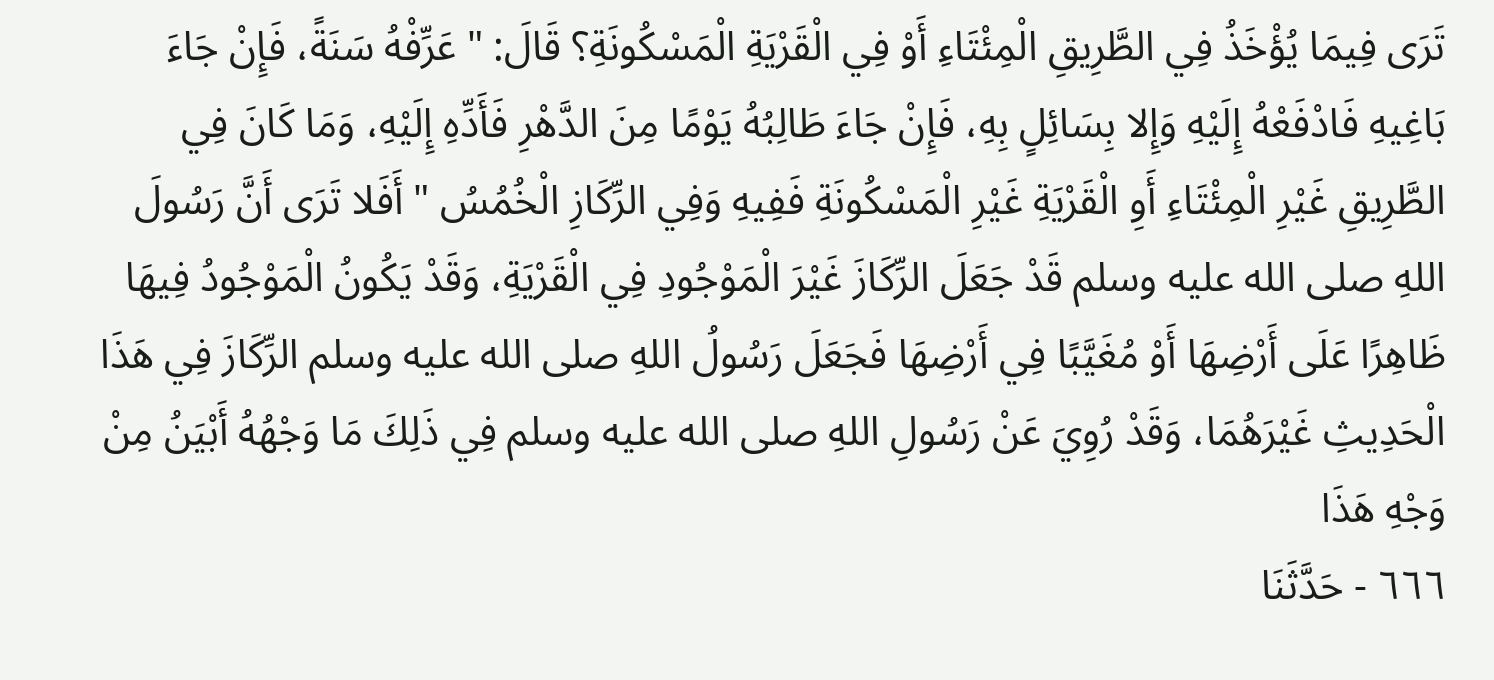تَرَى فِيمَا يُؤْخَذُ فِي الطَّرِيقِ الْمِئْتَاءِ أَوْ فِي الْقَرْيَةِ الْمَسْكُونَةِ؟ قَالَ: " عَرِّفْهُ سَنَةً، فَإِنْ جَاءَ بَاغِيهِ فَادْفَعْهُ إِلَيْهِ وَإِلا بِسَائِلٍ بِهِ، فَإِنْ جَاءَ طَالِبُهُ يَوْمًا مِنَ الدَّهْرِ فَأَدِّهِ إِلَيْهِ، وَمَا كَانَ فِي الطَّرِيقِ غَيْرِ الْمِئْتَاءِ أَوِ الْقَرْيَةِ غَيْرِ الْمَسْكُونَةِ فَفِيهِ وَفِي الرِّكَازِ الْخُمُسُ " أَفَلا تَرَى أَنَّ رَسُولَ اللهِ صلى الله عليه وسلم قَدْ جَعَلَ الرِّكَازَ غَيْرَ الْمَوْجُودِ فِي الْقَرْيَةِ، وَقَدْ يَكُونُ الْمَوْجُودُ فِيهَا ظَاهِرًا عَلَى أَرْضِهَا أَوْ مُغَيَّبًا فِي أَرْضِهَا فَجَعَلَ رَسُولُ اللهِ صلى الله عليه وسلم الرِّكَازَ فِي هَذَا الْحَدِيثِ غَيْرَهُمَا، وَقَدْ رُوِيَ عَنْ رَسُولِ اللهِ صلى الله عليه وسلم فِي ذَلِكَ مَا وَجْهُهُ أَبْيَنُ مِنْ وَجْهِ هَذَا
٦٦٦ - حَدَّثَنَا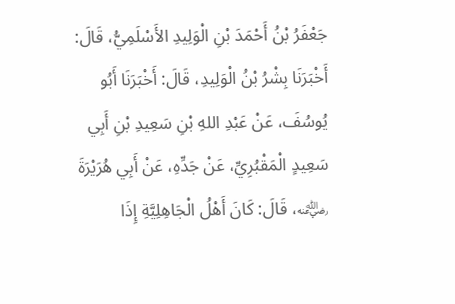جَعْفَرُ بْنُ أَحْمَدَ بْنِ الْوَلِيدِ الأَسْلَمِيُّ، قَالَ: أَخْبَرَنَا بِشْرُ بْنُ الْوَلِيدِ، قَالَ: أَخْبَرَنَا أَبُو يُوسُفَ، عَنْ عَبْدِ اللهِ بْنِ سَعِيدِ بْنِ أَبِي سَعِيدٍ الْمَقْبُرِيِّ، عَنْ جَدِّهِ، عَنْ أَبِي هُرَيْرَةَ ﵁، قَالَ: كَانَ أَهْلُ الْجَاهِلِيَّةِ إِذَا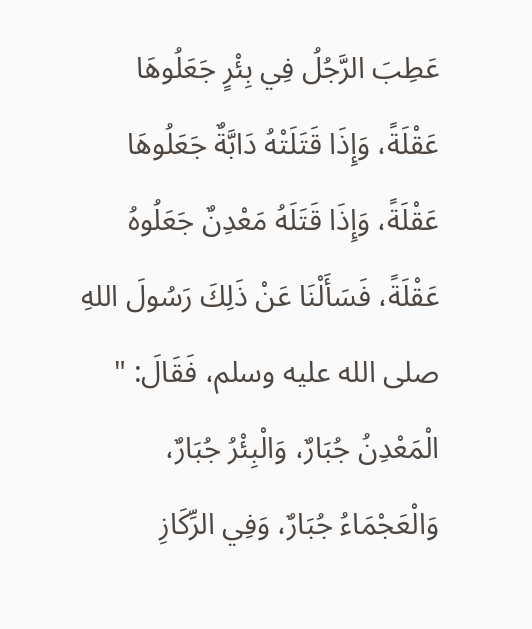عَطِبَ الرَّجُلُ فِي بِئْرٍ جَعَلُوهَا عَقْلَةً، وَإِذَا قَتَلَتْهُ دَابَّةٌ جَعَلُوهَا عَقْلَةً، وَإِذَا قَتَلَهُ مَعْدِنٌ جَعَلُوهُ عَقْلَةً، فَسَأَلْنَا عَنْ ذَلِكَ رَسُولَ اللهِ صلى الله عليه وسلم، فَقَالَ: " الْمَعْدِنُ جُبَارٌ، وَالْبِئْرُ جُبَارٌ، وَالْعَجْمَاءُ جُبَارٌ، وَفِي الرِّكَازِ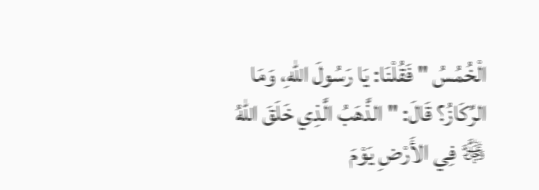الْخُمُسُ " فَقُلْنَا: يَا رَسُولَ اللهِ، وَمَا الرِّكَازُ؟ قَالَ: " الذَّهَبُ الَّذِي خَلَقَ اللهُ ﷿ فِي الأَرْضِ يَوْمَ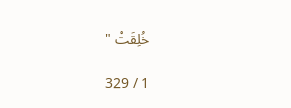خُلِقَتْ "

1 / 329